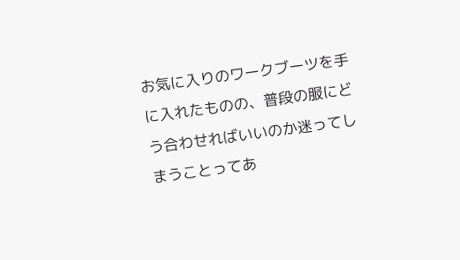お気に入りのワークブーツを手に入れたものの、普段の服にどう合わせればいいのか迷ってしまうことってあ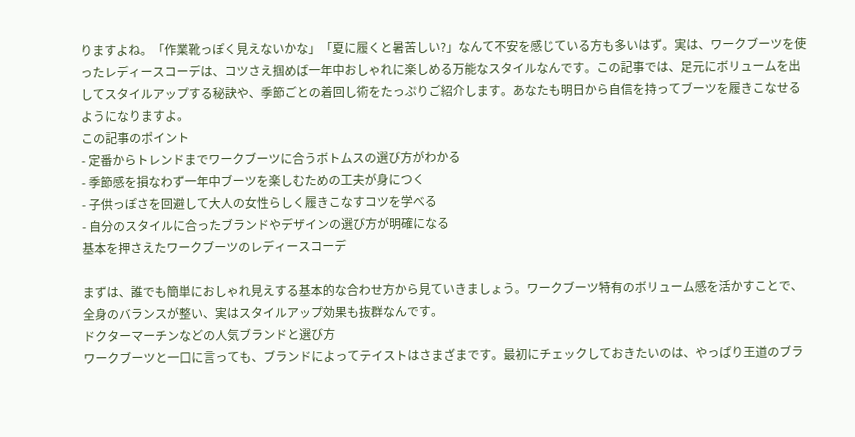りますよね。「作業靴っぽく見えないかな」「夏に履くと暑苦しい?」なんて不安を感じている方も多いはず。実は、ワークブーツを使ったレディースコーデは、コツさえ掴めば一年中おしゃれに楽しめる万能なスタイルなんです。この記事では、足元にボリュームを出してスタイルアップする秘訣や、季節ごとの着回し術をたっぷりご紹介します。あなたも明日から自信を持ってブーツを履きこなせるようになりますよ。
この記事のポイント
- 定番からトレンドまでワークブーツに合うボトムスの選び方がわかる
- 季節感を損なわず一年中ブーツを楽しむための工夫が身につく
- 子供っぽさを回避して大人の女性らしく履きこなすコツを学べる
- 自分のスタイルに合ったブランドやデザインの選び方が明確になる
基本を押さえたワークブーツのレディースコーデ

まずは、誰でも簡単におしゃれ見えする基本的な合わせ方から見ていきましょう。ワークブーツ特有のボリューム感を活かすことで、全身のバランスが整い、実はスタイルアップ効果も抜群なんです。
ドクターマーチンなどの人気ブランドと選び方
ワークブーツと一口に言っても、ブランドによってテイストはさまざまです。最初にチェックしておきたいのは、やっぱり王道のブラ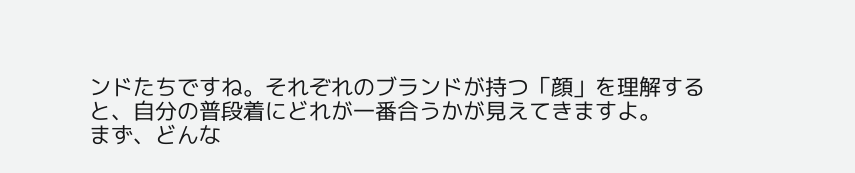ンドたちですね。それぞれのブランドが持つ「顔」を理解すると、自分の普段着にどれが一番合うかが見えてきますよ。
まず、どんな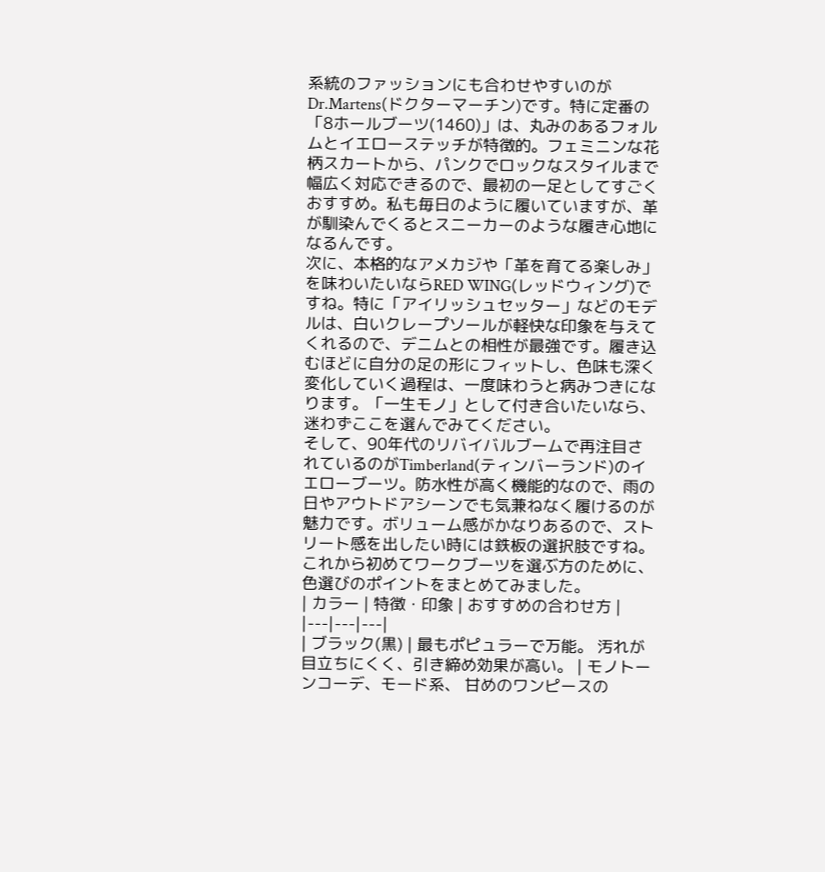系統のファッションにも合わせやすいのがDr.Martens(ドクターマーチン)です。特に定番の「8ホールブーツ(1460)」は、丸みのあるフォルムとイエローステッチが特徴的。フェミニンな花柄スカートから、パンクでロックなスタイルまで幅広く対応できるので、最初の一足としてすごくおすすめ。私も毎日のように履いていますが、革が馴染んでくるとスニーカーのような履き心地になるんです。
次に、本格的なアメカジや「革を育てる楽しみ」を味わいたいならRED WING(レッドウィング)ですね。特に「アイリッシュセッター」などのモデルは、白いクレープソールが軽快な印象を与えてくれるので、デニムとの相性が最強です。履き込むほどに自分の足の形にフィットし、色味も深く変化していく過程は、一度味わうと病みつきになります。「一生モノ」として付き合いたいなら、迷わずここを選んでみてください。
そして、90年代のリバイバルブームで再注目されているのがTimberland(ティンバーランド)のイエローブーツ。防水性が高く機能的なので、雨の日やアウトドアシーンでも気兼ねなく履けるのが魅力です。ボリューム感がかなりあるので、ストリート感を出したい時には鉄板の選択肢ですね。
これから初めてワークブーツを選ぶ方のために、色選びのポイントをまとめてみました。
| カラー | 特徴・印象 | おすすめの合わせ方 |
|---|---|---|
| ブラック(黒) | 最もポピュラーで万能。 汚れが目立ちにくく、引き締め効果が高い。 | モノトーンコーデ、モード系、 甘めのワンピースの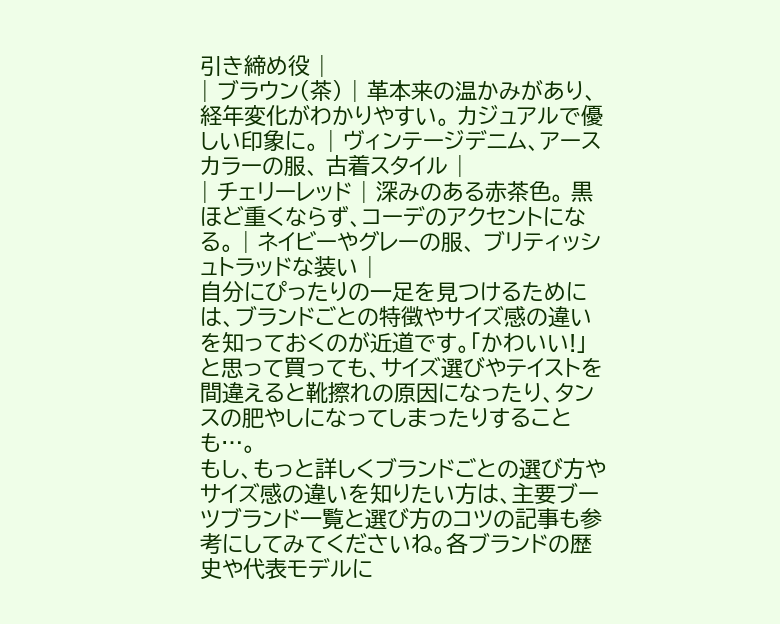引き締め役 |
| ブラウン(茶) | 革本来の温かみがあり、経年変化がわかりやすい。 カジュアルで優しい印象に。 | ヴィンテージデニム、アースカラーの服、 古着スタイル |
| チェリーレッド | 深みのある赤茶色。 黒ほど重くならず、コーデのアクセントになる。 | ネイビーやグレーの服、 ブリティッシュトラッドな装い |
自分にぴったりの一足を見つけるためには、ブランドごとの特徴やサイズ感の違いを知っておくのが近道です。「かわいい!」と思って買っても、サイズ選びやテイストを間違えると靴擦れの原因になったり、タンスの肥やしになってしまったりすることも…。
もし、もっと詳しくブランドごとの選び方やサイズ感の違いを知りたい方は、主要ブーツブランド一覧と選び方のコツの記事も参考にしてみてくださいね。各ブランドの歴史や代表モデルに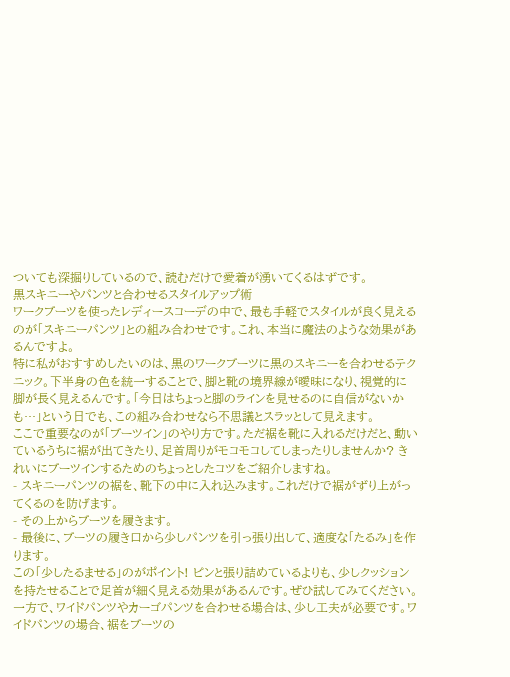ついても深掘りしているので、読むだけで愛着が湧いてくるはずです。
黒スキニーやパンツと合わせるスタイルアップ術
ワークブーツを使ったレディースコーデの中で、最も手軽でスタイルが良く見えるのが「スキニーパンツ」との組み合わせです。これ、本当に魔法のような効果があるんですよ。
特に私がおすすめしたいのは、黒のワークブーツに黒のスキニーを合わせるテクニック。下半身の色を統一することで、脚と靴の境界線が曖昧になり、視覚的に脚が長く見えるんです。「今日はちょっと脚のラインを見せるのに自信がないかも…」という日でも、この組み合わせなら不思議とスラッとして見えます。
ここで重要なのが「ブーツイン」のやり方です。ただ裾を靴に入れるだけだと、動いているうちに裾が出てきたり、足首周りがモコモコしてしまったりしませんか? きれいにブーツインするためのちょっとしたコツをご紹介しますね。
- スキニーパンツの裾を、靴下の中に入れ込みます。これだけで裾がずり上がってくるのを防げます。
- その上からブーツを履きます。
- 最後に、ブーツの履き口から少しパンツを引っ張り出して、適度な「たるみ」を作ります。
この「少したるませる」のがポイント! ピンと張り詰めているよりも、少しクッションを持たせることで足首が細く見える効果があるんです。ぜひ試してみてください。
一方で、ワイドパンツやカーゴパンツを合わせる場合は、少し工夫が必要です。ワイドパンツの場合、裾をブーツの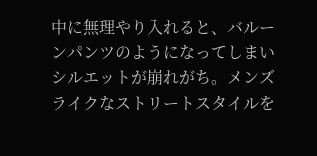中に無理やり入れると、バルーンパンツのようになってしまいシルエットが崩れがち。メンズライクなストリートスタイルを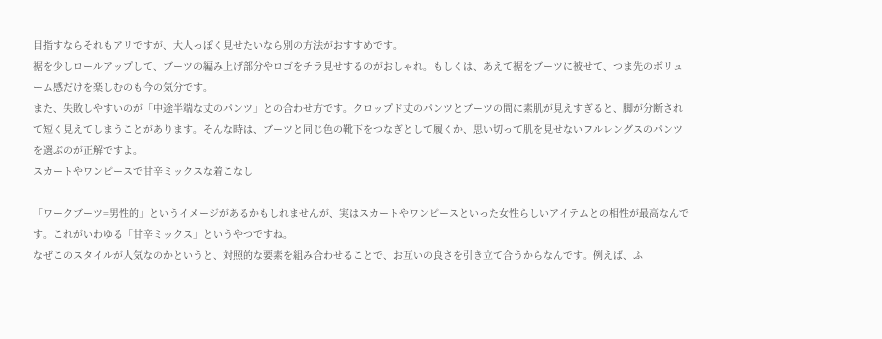目指すならそれもアリですが、大人っぽく見せたいなら別の方法がおすすめです。
裾を少しロールアップして、ブーツの編み上げ部分やロゴをチラ見せするのがおしゃれ。もしくは、あえて裾をブーツに被せて、つま先のボリューム感だけを楽しむのも今の気分です。
また、失敗しやすいのが「中途半端な丈のパンツ」との合わせ方です。クロップド丈のパンツとブーツの間に素肌が見えすぎると、脚が分断されて短く見えてしまうことがあります。そんな時は、ブーツと同じ色の靴下をつなぎとして履くか、思い切って肌を見せないフルレングスのパンツを選ぶのが正解ですよ。
スカートやワンピースで甘辛ミックスな着こなし

「ワークブーツ=男性的」というイメージがあるかもしれませんが、実はスカートやワンピースといった女性らしいアイテムとの相性が最高なんです。これがいわゆる「甘辛ミックス」というやつですね。
なぜこのスタイルが人気なのかというと、対照的な要素を組み合わせることで、お互いの良さを引き立て合うからなんです。例えば、ふ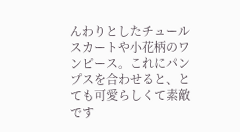んわりとしたチュールスカートや小花柄のワンピース。これにパンプスを合わせると、とても可愛らしくて素敵です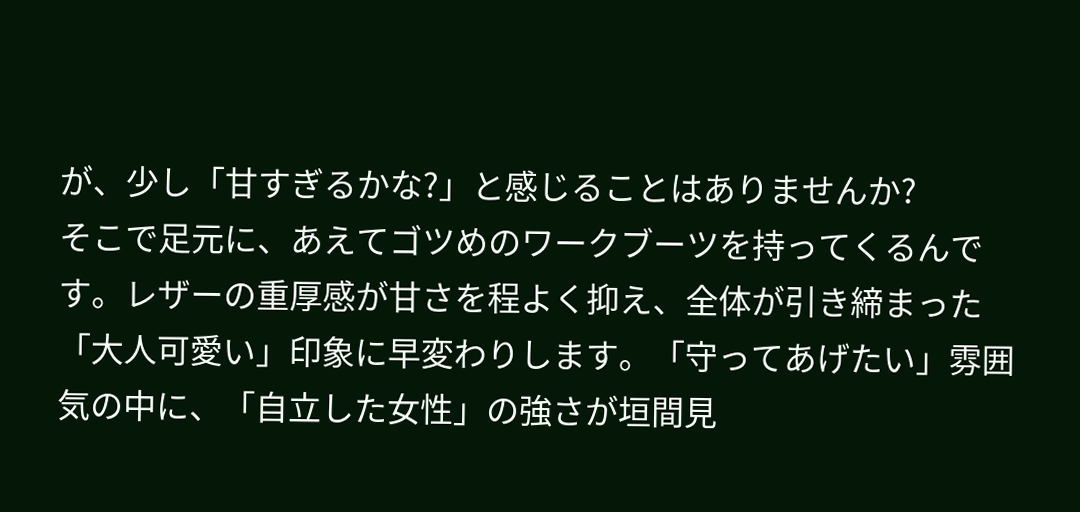が、少し「甘すぎるかな?」と感じることはありませんか?
そこで足元に、あえてゴツめのワークブーツを持ってくるんです。レザーの重厚感が甘さを程よく抑え、全体が引き締まった「大人可愛い」印象に早変わりします。「守ってあげたい」雰囲気の中に、「自立した女性」の強さが垣間見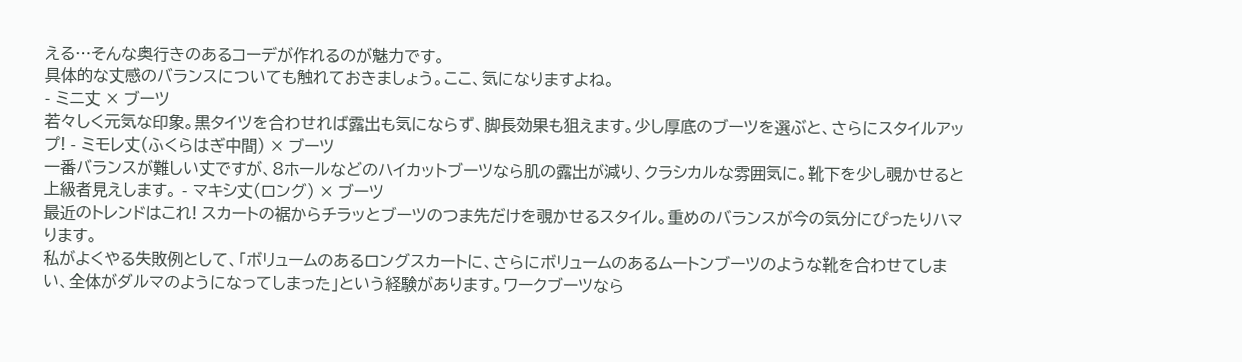える…そんな奥行きのあるコーデが作れるのが魅力です。
具体的な丈感のバランスについても触れておきましょう。ここ、気になりますよね。
- ミニ丈 × ブーツ
若々しく元気な印象。黒タイツを合わせれば露出も気にならず、脚長効果も狙えます。少し厚底のブーツを選ぶと、さらにスタイルアップ! - ミモレ丈(ふくらはぎ中間) × ブーツ
一番バランスが難しい丈ですが、8ホールなどのハイカットブーツなら肌の露出が減り、クラシカルな雰囲気に。靴下を少し覗かせると上級者見えします。 - マキシ丈(ロング) × ブーツ
最近のトレンドはこれ! スカートの裾からチラッとブーツのつま先だけを覗かせるスタイル。重めのバランスが今の気分にぴったりハマります。
私がよくやる失敗例として、「ボリュームのあるロングスカートに、さらにボリュームのあるムートンブーツのような靴を合わせてしまい、全体がダルマのようになってしまった」という経験があります。ワークブーツなら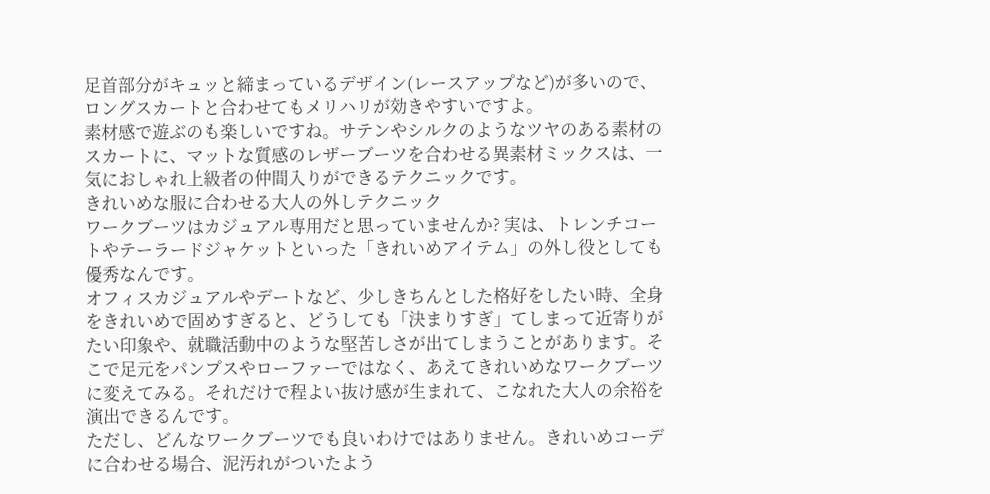足首部分がキュッと締まっているデザイン(レースアップなど)が多いので、ロングスカートと合わせてもメリハリが効きやすいですよ。
素材感で遊ぶのも楽しいですね。サテンやシルクのようなツヤのある素材のスカートに、マットな質感のレザーブーツを合わせる異素材ミックスは、一気におしゃれ上級者の仲間入りができるテクニックです。
きれいめな服に合わせる大人の外しテクニック
ワークブーツはカジュアル専用だと思っていませんか? 実は、トレンチコートやテーラードジャケットといった「きれいめアイテム」の外し役としても優秀なんです。
オフィスカジュアルやデートなど、少しきちんとした格好をしたい時、全身をきれいめで固めすぎると、どうしても「決まりすぎ」てしまって近寄りがたい印象や、就職活動中のような堅苦しさが出てしまうことがあります。そこで足元をパンプスやローファーではなく、あえてきれいめなワークブーツに変えてみる。それだけで程よい抜け感が生まれて、こなれた大人の余裕を演出できるんです。
ただし、どんなワークブーツでも良いわけではありません。きれいめコーデに合わせる場合、泥汚れがついたよう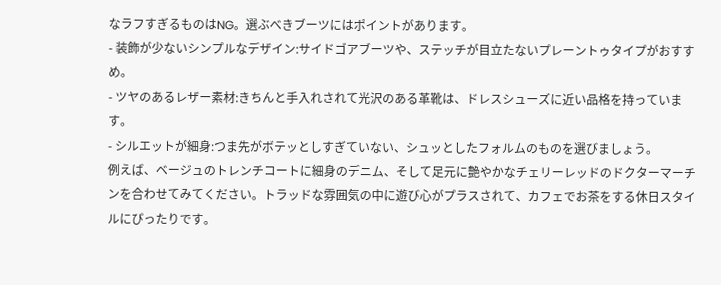なラフすぎるものはNG。選ぶべきブーツにはポイントがあります。
- 装飾が少ないシンプルなデザイン:サイドゴアブーツや、ステッチが目立たないプレーントゥタイプがおすすめ。
- ツヤのあるレザー素材:きちんと手入れされて光沢のある革靴は、ドレスシューズに近い品格を持っています。
- シルエットが細身:つま先がボテッとしすぎていない、シュッとしたフォルムのものを選びましょう。
例えば、ベージュのトレンチコートに細身のデニム、そして足元に艶やかなチェリーレッドのドクターマーチンを合わせてみてください。トラッドな雰囲気の中に遊び心がプラスされて、カフェでお茶をする休日スタイルにぴったりです。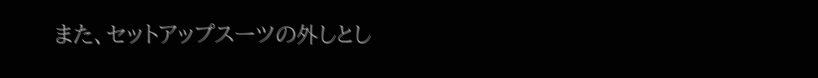また、セットアップスーツの外しとし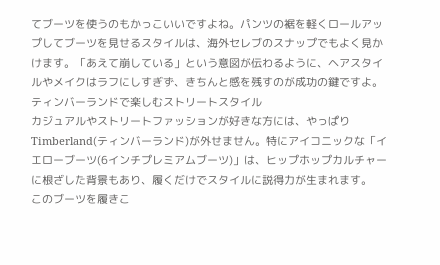てブーツを使うのもかっこいいですよね。パンツの裾を軽くロールアップしてブーツを見せるスタイルは、海外セレブのスナップでもよく見かけます。「あえて崩している」という意図が伝わるように、ヘアスタイルやメイクはラフにしすぎず、きちんと感を残すのが成功の鍵ですよ。
ティンバーランドで楽しむストリートスタイル
カジュアルやストリートファッションが好きな方には、やっぱりTimberland(ティンバーランド)が外せません。特にアイコニックな「イエローブーツ(6インチプレミアムブーツ)」は、ヒップホップカルチャーに根ざした背景もあり、履くだけでスタイルに説得力が生まれます。
このブーツを履きこ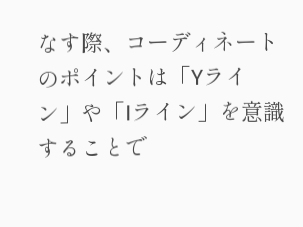なす際、コーディネートのポイントは「Yライン」や「Iライン」を意識することで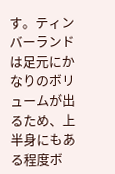す。ティンバーランドは足元にかなりのボリュームが出るため、上半身にもある程度ボ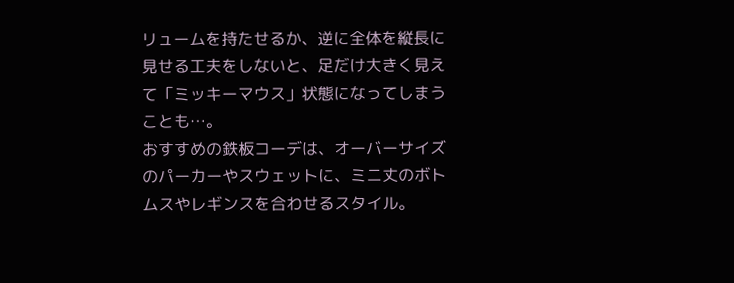リュームを持たせるか、逆に全体を縦長に見せる工夫をしないと、足だけ大きく見えて「ミッキーマウス」状態になってしまうことも…。
おすすめの鉄板コーデは、オーバーサイズのパーカーやスウェットに、ミニ丈のボトムスやレギンスを合わせるスタイル。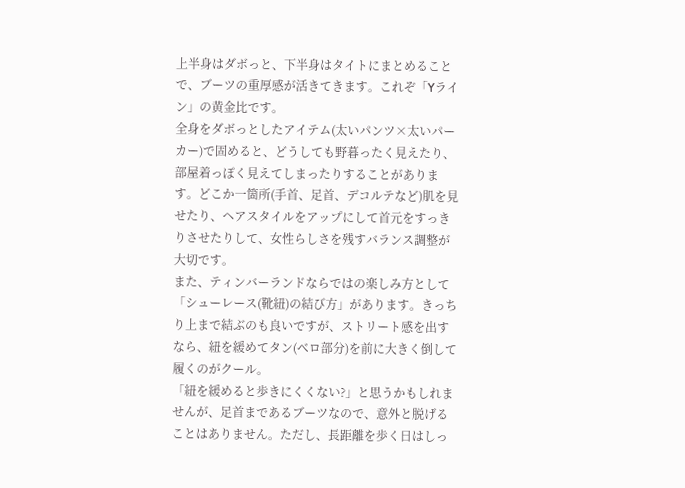上半身はダボっと、下半身はタイトにまとめることで、ブーツの重厚感が活きてきます。これぞ「Yライン」の黄金比です。
全身をダボっとしたアイテム(太いパンツ×太いパーカー)で固めると、どうしても野暮ったく見えたり、部屋着っぽく見えてしまったりすることがあります。どこか一箇所(手首、足首、デコルテなど)肌を見せたり、ヘアスタイルをアップにして首元をすっきりさせたりして、女性らしさを残すバランス調整が大切です。
また、ティンバーランドならではの楽しみ方として「シューレース(靴紐)の結び方」があります。きっちり上まで結ぶのも良いですが、ストリート感を出すなら、紐を緩めてタン(ベロ部分)を前に大きく倒して履くのがクール。
「紐を緩めると歩きにくくない?」と思うかもしれませんが、足首まであるブーツなので、意外と脱げることはありません。ただし、長距離を歩く日はしっ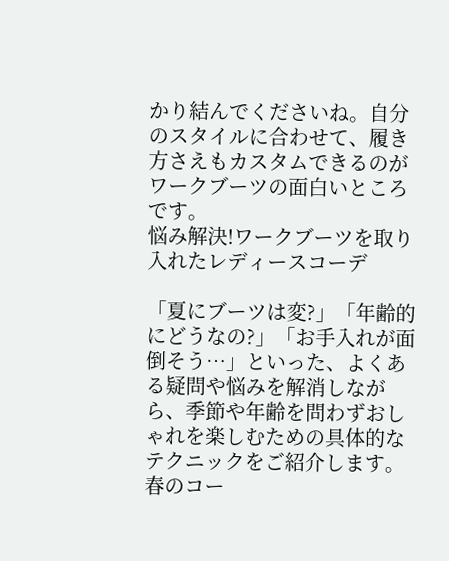かり結んでくださいね。自分のスタイルに合わせて、履き方さえもカスタムできるのがワークブーツの面白いところです。
悩み解決!ワークブーツを取り入れたレディースコーデ

「夏にブーツは変?」「年齢的にどうなの?」「お手入れが面倒そう…」といった、よくある疑問や悩みを解消しながら、季節や年齢を問わずおしゃれを楽しむための具体的なテクニックをご紹介します。
春のコー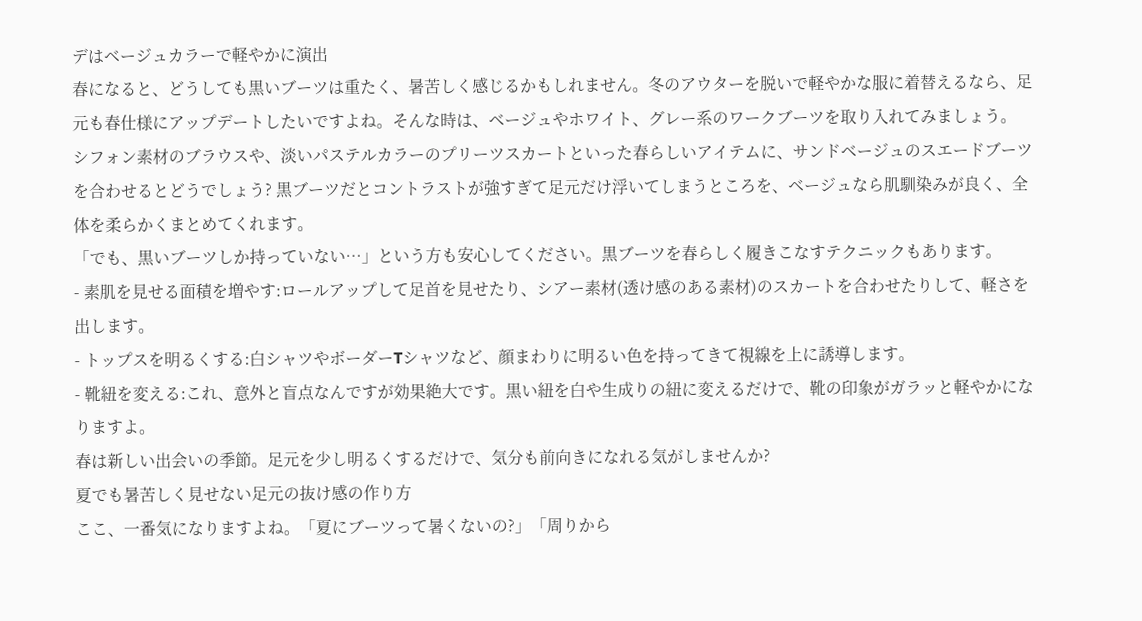デはベージュカラーで軽やかに演出
春になると、どうしても黒いブーツは重たく、暑苦しく感じるかもしれません。冬のアウターを脱いで軽やかな服に着替えるなら、足元も春仕様にアップデートしたいですよね。そんな時は、ベージュやホワイト、グレー系のワークブーツを取り入れてみましょう。
シフォン素材のブラウスや、淡いパステルカラーのプリーツスカートといった春らしいアイテムに、サンドベージュのスエードブーツを合わせるとどうでしょう? 黒ブーツだとコントラストが強すぎて足元だけ浮いてしまうところを、ベージュなら肌馴染みが良く、全体を柔らかくまとめてくれます。
「でも、黒いブーツしか持っていない…」という方も安心してください。黒ブーツを春らしく履きこなすテクニックもあります。
- 素肌を見せる面積を増やす:ロールアップして足首を見せたり、シアー素材(透け感のある素材)のスカートを合わせたりして、軽さを出します。
- トップスを明るくする:白シャツやボーダーTシャツなど、顔まわりに明るい色を持ってきて視線を上に誘導します。
- 靴紐を変える:これ、意外と盲点なんですが効果絶大です。黒い紐を白や生成りの紐に変えるだけで、靴の印象がガラッと軽やかになりますよ。
春は新しい出会いの季節。足元を少し明るくするだけで、気分も前向きになれる気がしませんか?
夏でも暑苦しく見せない足元の抜け感の作り方
ここ、一番気になりますよね。「夏にブーツって暑くないの?」「周りから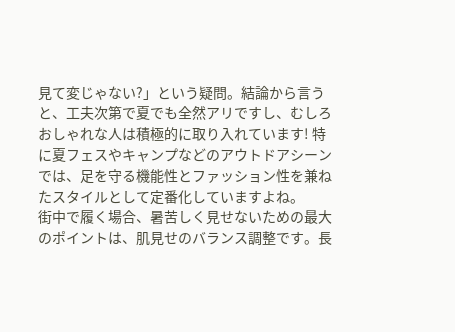見て変じゃない?」という疑問。結論から言うと、工夫次第で夏でも全然アリですし、むしろおしゃれな人は積極的に取り入れています! 特に夏フェスやキャンプなどのアウトドアシーンでは、足を守る機能性とファッション性を兼ねたスタイルとして定番化していますよね。
街中で履く場合、暑苦しく見せないための最大のポイントは、肌見せのバランス調整です。長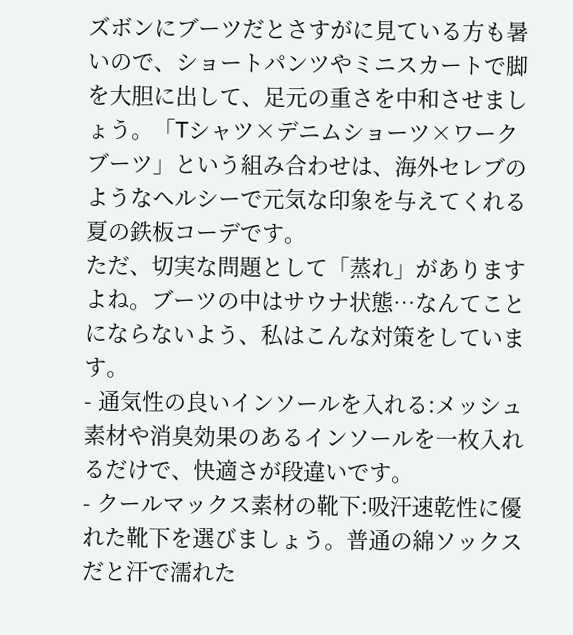ズボンにブーツだとさすがに見ている方も暑いので、ショートパンツやミニスカートで脚を大胆に出して、足元の重さを中和させましょう。「Tシャツ×デニムショーツ×ワークブーツ」という組み合わせは、海外セレブのようなヘルシーで元気な印象を与えてくれる夏の鉄板コーデです。
ただ、切実な問題として「蒸れ」がありますよね。ブーツの中はサウナ状態…なんてことにならないよう、私はこんな対策をしています。
- 通気性の良いインソールを入れる:メッシュ素材や消臭効果のあるインソールを一枚入れるだけで、快適さが段違いです。
- クールマックス素材の靴下:吸汗速乾性に優れた靴下を選びましょう。普通の綿ソックスだと汗で濡れた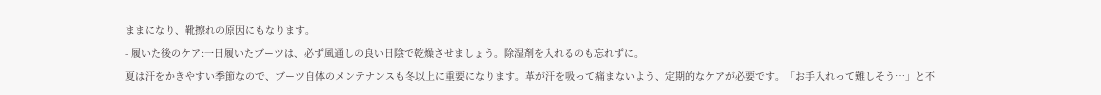ままになり、靴擦れの原因にもなります。
- 履いた後のケア:一日履いたブーツは、必ず風通しの良い日陰で乾燥させましょう。除湿剤を入れるのも忘れずに。
夏は汗をかきやすい季節なので、ブーツ自体のメンテナンスも冬以上に重要になります。革が汗を吸って痛まないよう、定期的なケアが必要です。「お手入れって難しそう…」と不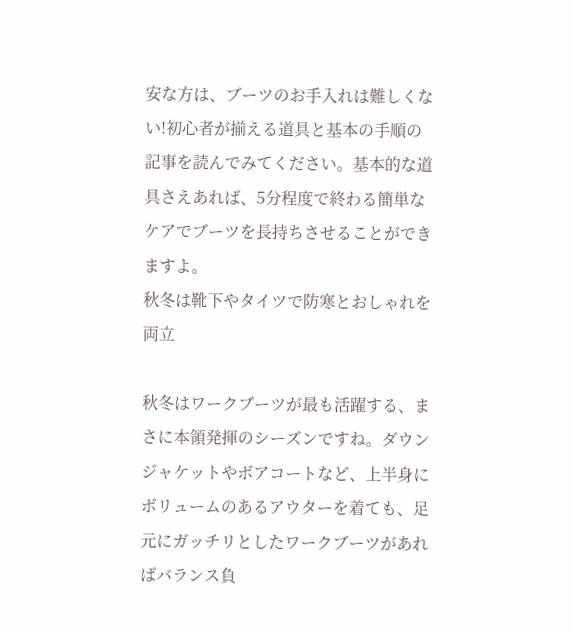安な方は、ブーツのお手入れは難しくない!初心者が揃える道具と基本の手順の記事を読んでみてください。基本的な道具さえあれば、5分程度で終わる簡単なケアでブーツを長持ちさせることができますよ。
秋冬は靴下やタイツで防寒とおしゃれを両立

秋冬はワークブーツが最も活躍する、まさに本領発揮のシーズンですね。ダウンジャケットやボアコートなど、上半身にボリュームのあるアウターを着ても、足元にガッチリとしたワークブーツがあればバランス負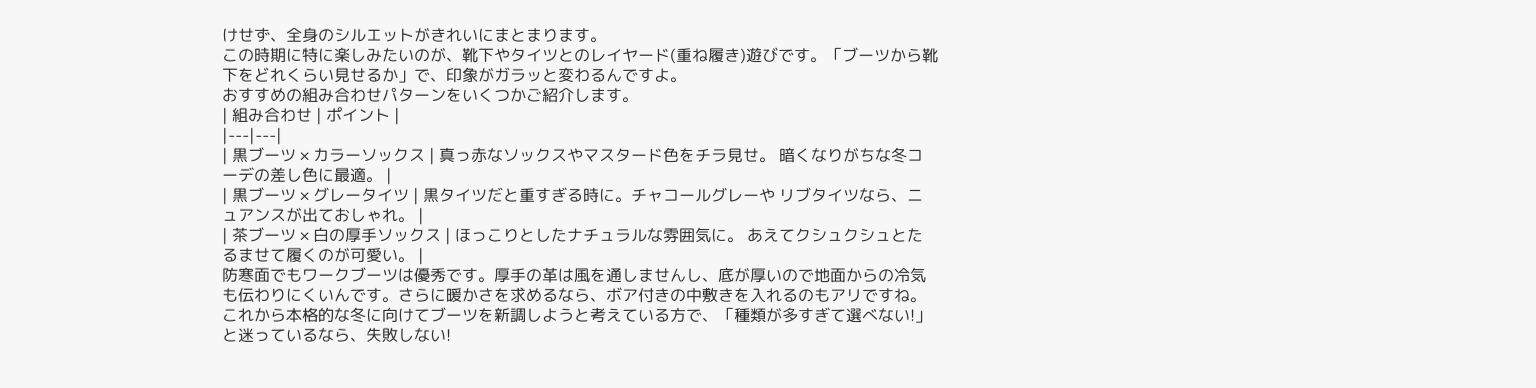けせず、全身のシルエットがきれいにまとまります。
この時期に特に楽しみたいのが、靴下やタイツとのレイヤード(重ね履き)遊びです。「ブーツから靴下をどれくらい見せるか」で、印象がガラッと変わるんですよ。
おすすめの組み合わせパターンをいくつかご紹介します。
| 組み合わせ | ポイント |
|---|---|
| 黒ブーツ × カラーソックス | 真っ赤なソックスやマスタード色をチラ見せ。 暗くなりがちな冬コーデの差し色に最適。 |
| 黒ブーツ × グレータイツ | 黒タイツだと重すぎる時に。チャコールグレーや リブタイツなら、ニュアンスが出ておしゃれ。 |
| 茶ブーツ × 白の厚手ソックス | ほっこりとしたナチュラルな雰囲気に。 あえてクシュクシュとたるませて履くのが可愛い。 |
防寒面でもワークブーツは優秀です。厚手の革は風を通しませんし、底が厚いので地面からの冷気も伝わりにくいんです。さらに暖かさを求めるなら、ボア付きの中敷きを入れるのもアリですね。
これから本格的な冬に向けてブーツを新調しようと考えている方で、「種類が多すぎて選べない!」と迷っているなら、失敗しない!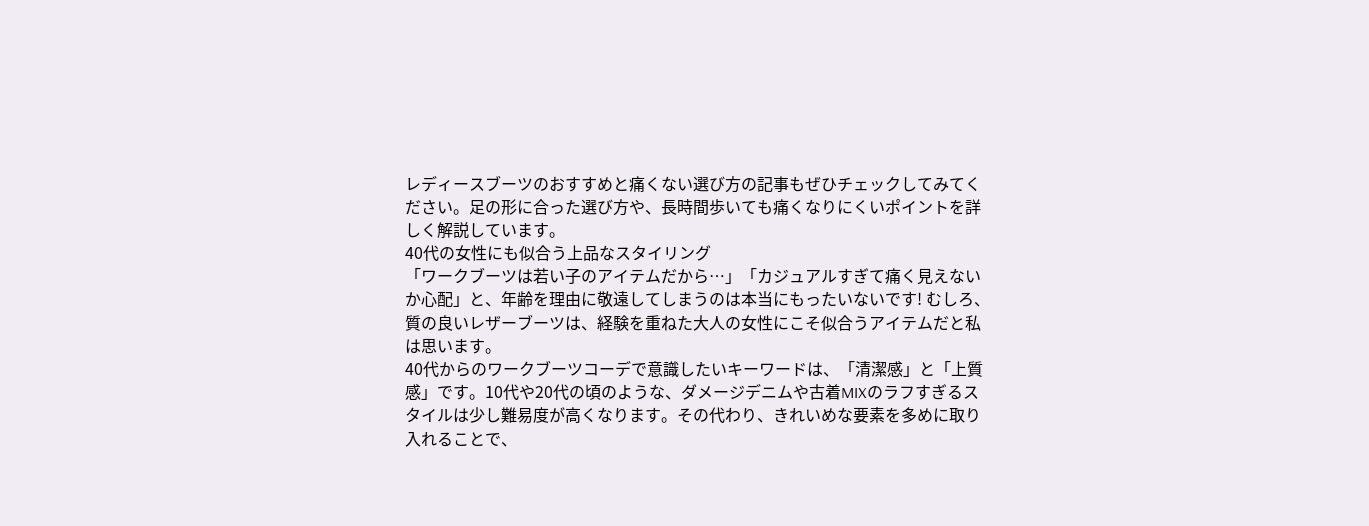レディースブーツのおすすめと痛くない選び方の記事もぜひチェックしてみてください。足の形に合った選び方や、長時間歩いても痛くなりにくいポイントを詳しく解説しています。
40代の女性にも似合う上品なスタイリング
「ワークブーツは若い子のアイテムだから…」「カジュアルすぎて痛く見えないか心配」と、年齢を理由に敬遠してしまうのは本当にもったいないです! むしろ、質の良いレザーブーツは、経験を重ねた大人の女性にこそ似合うアイテムだと私は思います。
40代からのワークブーツコーデで意識したいキーワードは、「清潔感」と「上質感」です。10代や20代の頃のような、ダメージデニムや古着MIXのラフすぎるスタイルは少し難易度が高くなります。その代わり、きれいめな要素を多めに取り入れることで、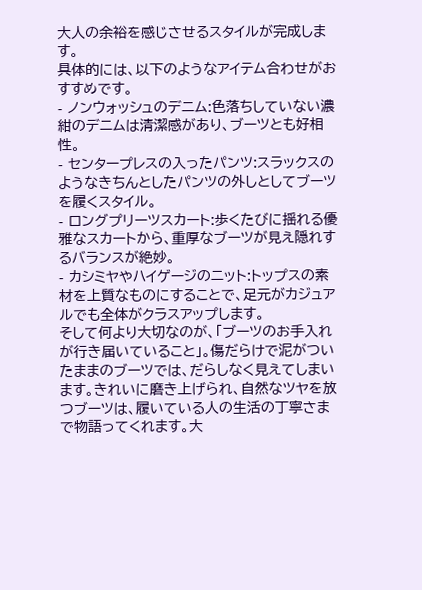大人の余裕を感じさせるスタイルが完成します。
具体的には、以下のようなアイテム合わせがおすすめです。
- ノンウォッシュのデニム:色落ちしていない濃紺のデニムは清潔感があり、ブーツとも好相性。
- センタープレスの入ったパンツ:スラックスのようなきちんとしたパンツの外しとしてブーツを履くスタイル。
- ロングプリーツスカート:歩くたびに揺れる優雅なスカートから、重厚なブーツが見え隠れするバランスが絶妙。
- カシミヤやハイゲージのニット:トップスの素材を上質なものにすることで、足元がカジュアルでも全体がクラスアップします。
そして何より大切なのが、「ブーツのお手入れが行き届いていること」。傷だらけで泥がついたままのブーツでは、だらしなく見えてしまいます。きれいに磨き上げられ、自然なツヤを放つブーツは、履いている人の生活の丁寧さまで物語ってくれます。大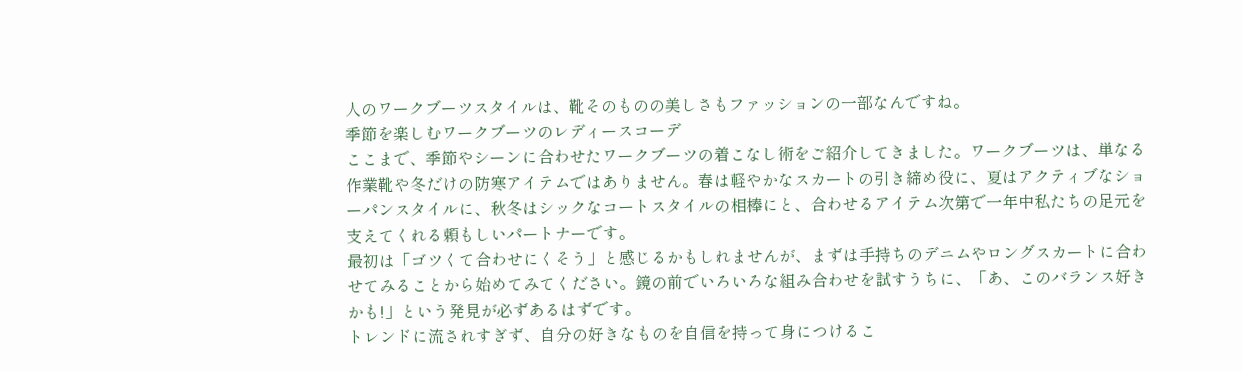人のワークブーツスタイルは、靴そのものの美しさもファッションの一部なんですね。
季節を楽しむワークブーツのレディースコーデ
ここまで、季節やシーンに合わせたワークブーツの着こなし術をご紹介してきました。ワークブーツは、単なる作業靴や冬だけの防寒アイテムではありません。春は軽やかなスカートの引き締め役に、夏はアクティブなショーパンスタイルに、秋冬はシックなコートスタイルの相棒にと、合わせるアイテム次第で一年中私たちの足元を支えてくれる頼もしいパートナーです。
最初は「ゴツくて合わせにくそう」と感じるかもしれませんが、まずは手持ちのデニムやロングスカートに合わせてみることから始めてみてください。鏡の前でいろいろな組み合わせを試すうちに、「あ、このバランス好きかも!」という発見が必ずあるはずです。
トレンドに流されすぎず、自分の好きなものを自信を持って身につけるこ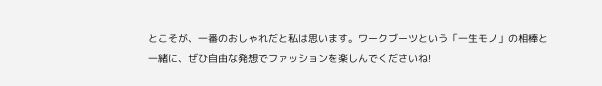とこそが、一番のおしゃれだと私は思います。ワークブーツという「一生モノ」の相棒と一緒に、ぜひ自由な発想でファッションを楽しんでくださいね!